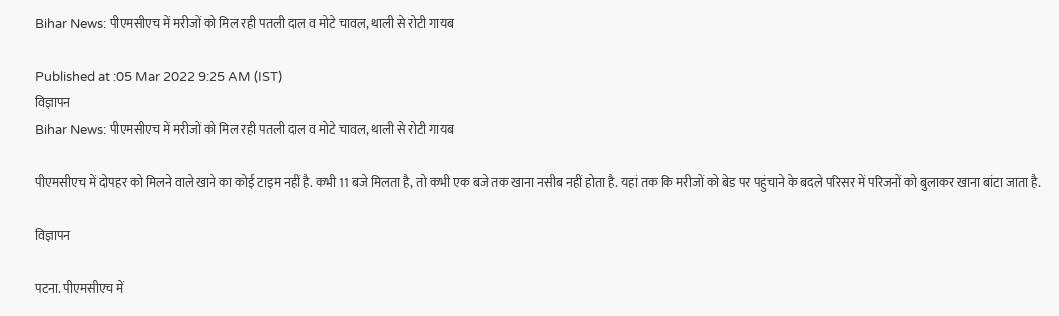Bihar News: पीएमसीएच में मरीजों को मिल रही पतली दाल व मोटे चावल, थाली से रोटी गायब

Published at :05 Mar 2022 9:25 AM (IST)
विज्ञापन
Bihar News: पीएमसीएच में मरीजों को मिल रही पतली दाल व मोटे चावल, थाली से रोटी गायब

पीएमसीएच में दोपहर को मिलने वाले खाने का कोई टाइम नहीं है. कभी 11 बजे मिलता है, तो कभी एक बजे तक खाना नसीब नहीं होता है. यहां तक कि मरीजों को बेड पर पहुंचाने के बदले परिसर में परिजनों को बुलाकर खाना बांटा जाता है.

विज्ञापन

पटना. पीएमसीएच में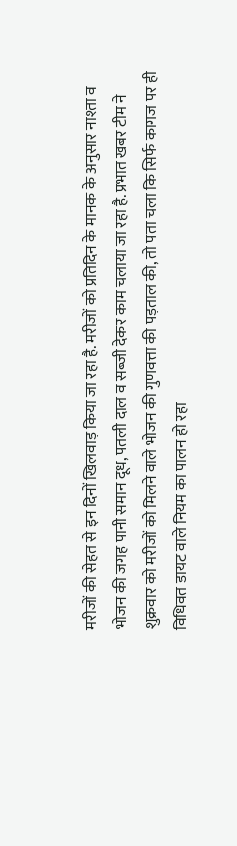मरीजों की सेहत से इन दिनों खिलवाड़ किया जा रहा है. मरीजों को प्रतिदिन के मानक के अनुसार नाश्ता व भोजन की जगह पानी समान दूध, पतली दाल व सब्जी देकर काम चलाया जा रहा है. प्रभात खबर टीम ने शुक्रवार को मरीजों को मिलने वाले भोजन की गुणवत्ता की पड़ताल की, तो पता चला कि सिर्फ कागज पर ही विधिवत डायट वाले नियम का पालन हो रहा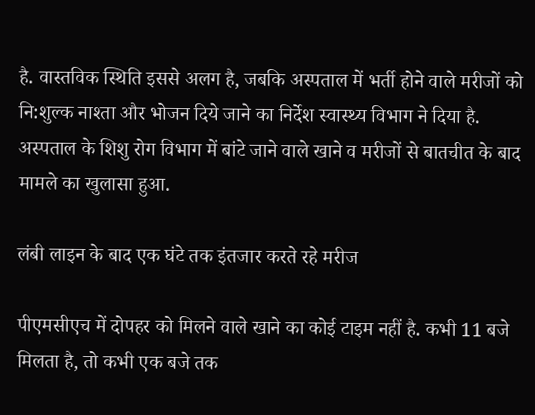है. वास्तविक स्थिति इससे अलग है, जबकि अस्पताल में भर्ती होने वाले मरीजों को नि:शुल्क नाश्ता और भोजन दिये जाने का निर्देश स्वास्थ्य विभाग ने दिया है. अस्पताल के शिशु रोग विभाग में बांटे जाने वाले खाने व मरीजों से बातचीत के बाद मामले का खुलासा हुआ.

लंबी लाइन के बाद एक घंटे तक इंतजार करते रहे मरीज

पीएमसीएच में दोपहर को मिलने वाले खाने का कोई टाइम नहीं है. कभी 11 बजे मिलता है, तो कभी एक बजे तक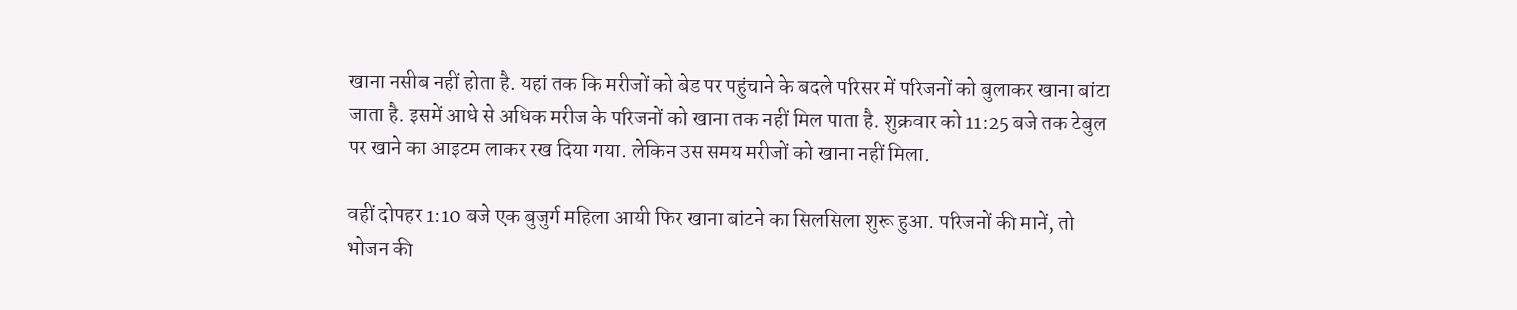खाना नसीब नहीं होता है. यहां तक कि मरीजों को बेड पर पहुंचाने के बदले परिसर में परिजनों को बुलाकर खाना बांटा जाता है. इसमें आधे से अधिक मरीज के परिजनों को खाना तक नहीं मिल पाता है. शुक्रवार को 11:25 बजे तक टेबुल पर खाने का आइटम लाकर रख दिया गया. लेकिन उस समय मरीजों को खाना नहीं मिला.

वहीं दोपहर 1:10 बजे एक बुजुर्ग महिला आयी फिर खाना बांटने का सिलसिला शुरू हुआ. परिजनों की मानें, तो भोजन की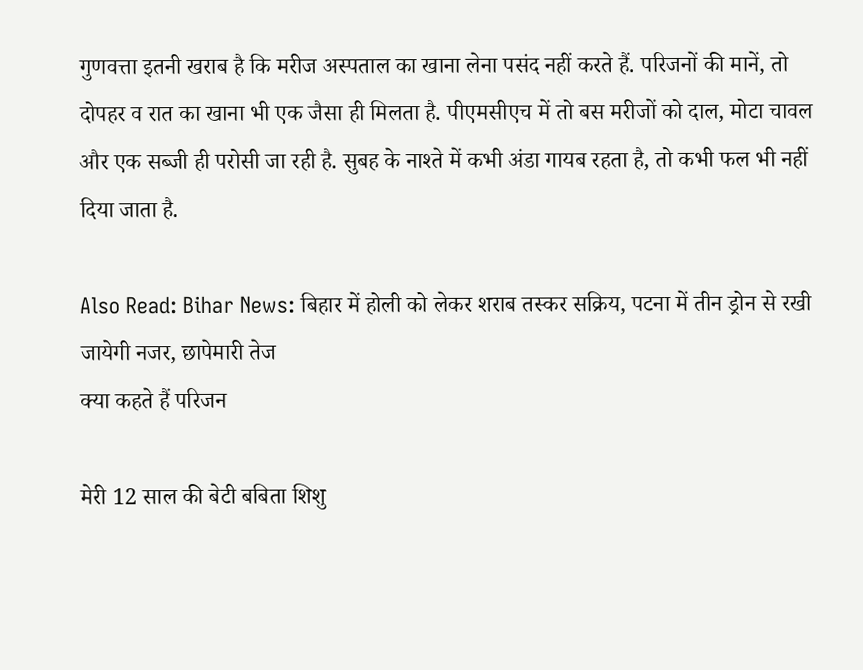गुणवत्ता इतनी खराब है कि मरीज अस्पताल का खाना लेना पसंद नहीं करते हैं. परिजनों की मानें, तो दोपहर व रात का खाना भी एक जैसा ही मिलता है. पीएमसीएच में तो बस मरीजों को दाल, मोटा चावल और एक सब्जी ही परोसी जा रही है. सुबह के नाश्ते में कभी अंडा गायब रहता है, तो कभी फल भी नहीं दिया जाता है.

Also Read: Bihar News: बिहार में होली को लेकर शराब तस्कर सक्रिय, पटना में तीन ड्रोन से रखी जायेगी नजर, छापेमारी तेज
क्या कहते हैं परिजन

मेरी 12 साल की बेटी बबिता शिशु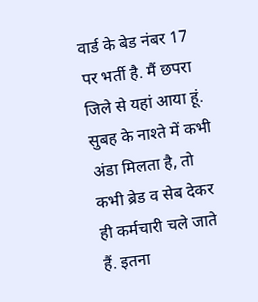वार्ड के बेड नंबर 17 पर भर्ती है. मैं छपरा जिले से यहां आया हूं. सुबह के नाश्ते में कभी अंडा मिलता है, तो कभी ब्रेड व सेब देकर ही कर्मचारी चले जाते हैं. इतना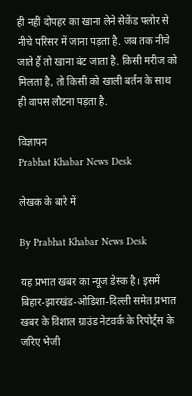ही नहीं दोपहर का खाना लेने सेकेंड फ्लोर से नीचे परिसर में जाना पड़ता है. जब तक नीचे जाते हैं तो खाना बंट जाता है. किसी मरीज को मिलता है, तो किसी को खाली बर्तन के साथ ही वापस लौटना पड़ता है.

विज्ञापन
Prabhat Khabar News Desk

लेखक के बारे में

By Prabhat Khabar News Desk

यह प्रभात खबर का न्यूज डेस्क है। इसमें बिहार-झारखंड-ओडिशा-दिल्‍ली समेत प्रभात खबर के विशाल ग्राउंड नेटवर्क के रिपोर्ट्स के जरिए भेजी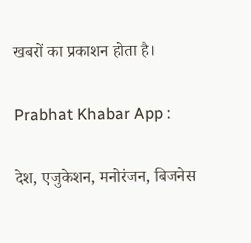खबरों का प्रकाशन होता है।

Prabhat Khabar App :

देश, एजुकेशन, मनोरंजन, बिजनेस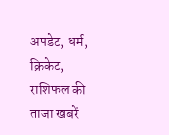अपडेट, धर्म, क्रिकेट, राशिफल की ताजा खबरें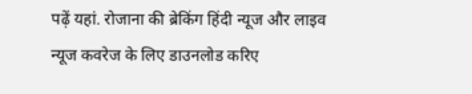पढ़ें यहां. रोजाना की ब्रेकिंग हिंदी न्यूज और लाइव न्यूज कवरेज के लिए डाउनलोड करिए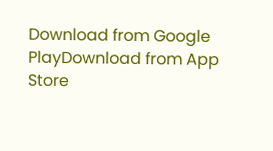Download from Google PlayDownload from App Store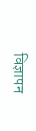विज्ञापन